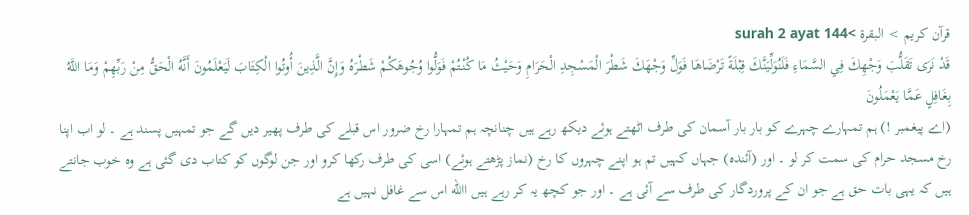قرآن کریم > البقرة >surah 2 ayat 144
قَدْ نَرَى تَقَلُّبَ وَجْهِكَ فِي السَّمَاءِ فَلَنُوَلِّيَنَّكَ قِبْلَةً تَرْضَاهَا فَوَلِّ وَجْهَكَ شَطْرَ الْمَسْجِدِ الْحَرَامِ وَحَيْثُ مَا كُنْتُمْ فَوَلُّوا وُجُوهَكُمْ شَطْرَهُ وَإِنَّ الَّذِينَ أُوتُوا الْكِتَابَ لَيَعْلَمُونَ أَنَّهُ الْحَقُّ مِنْ رَبِّهِمْ وَمَا اللَّهُ بِغَافِلٍ عَمَّا يَعْمَلُونَ
(اے پیغمبر !) ہم تمہارے چہرے کو بار بار آسمان کی طرف اٹھتے ہوئے دیکھ رہے ہیں چنانچہ ہم تمہارا رخ ضرور اس قبلے کی طرف پھیر دیں گے جو تمہیں پسند ہے ۔ لو اب اپنا رخ مسجد حرام کی سمت کر لو ۔ اور (آئندہ) جہاں کہیں تم ہو اپنے چہروں کا رخ (نماز پڑھتے ہوئے) اسی کی طرف رکھا کرو اور جن لوگوں کو کتاب دی گئی ہے وہ خوب جانتے ہیں کہ یہی بات حق ہے جو ان کے پروردگار کی طرف سے آئی ہے ۔ اور جو کچھ یہ کر رہے ہیں االله اس سے غافل نہیں ہے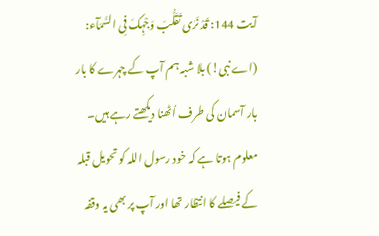آیت 144: قَدْ نَرٰی تَقَلُّبَ وَجْہِکَ فِی السَّمَآء: (اے نبی!) بلا شبہ ہم آپ کے چہرے کا بار بار آسمان کی طرف اُٹھنا دیکھتے رہے ہیں۔
معلوم ہوتا ہے کہ خود رسول اللہ کو تحویل قبلہ کے فیصلے کا انتظار تھا اور آپ پر بھی یہ وقفہ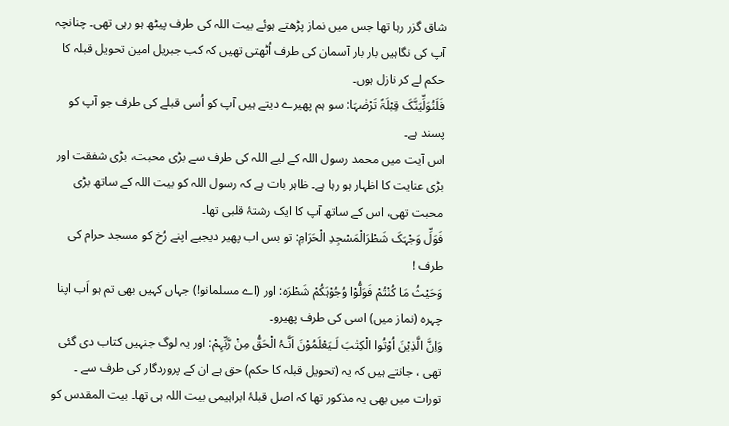شاق گزر رہا تھا جس میں نماز پڑھتے ہوئے بیت اللہ کی طرف پیٹھ ہو رہی تھی۔ چنانچہ آپ کی نگاہیں بار بار آسمان کی طرف اُٹھتی تھیں کہ کب جبریل امین تحویل قبلہ کا حکم لے کر نازل ہوں۔
فَلَنُوَلِّیَنَّکَ قِبْلَۃً تَرْضٰہَا: سو ہم پھیرے دیتے ہیں آپ کو اُسی قبلے کی طرف جو آپ کو پسند ہے۔
اس آیت میں محمد رسول اللہ کے لیے اللہ کی طرف سے بڑی محبت، بڑی شفقت اور بڑی عنایت کا اظہار ہو رہا ہے۔ ظاہر بات ہے کہ رسول اللہ کو بیت اللہ کے ساتھ بڑی محبت تھی، اس کے ساتھ آپ کا ایک رشتۂ قلبی تھا۔
فَوَلِّ وَجْہَکَ شَطْرَالْمَسْجِدِ الْحَرَامِ: تو بس اب پھیر دیجیے اپنے رُخ کو مسجد حرام کی طرف !
وَحَیْثُ مَا کُنْتُمْ فَوَلُّوْا وُجُوْہَکُمْ شَطْرَہ: اور (اے مسلمانو!) جہاں کہیں بھی تم ہو اَب اپنا چہرہ (نماز میں) اسی کی طرف پھیرو۔
وَاِنَّ الَّذِیْنَ اُوْتُوا الْکِتٰبَ لَـیَعْلَمُوْنَ اَنَّـہُ الْحَقُّ مِنْ رَّبِّہِمْ: اور یہ لوگ جنہیں کتاب دی گئی تھی ، جانتے ہیں کہ یہ (تحویل قبلہ کا حکم) حق ہے ان کے پروردگار کی طرف سے ۔
تورات میں بھی یہ مذکور تھا کہ اصل قبلۂ ابراہیمی بیت اللہ ہی تھا۔ بیت المقدس کو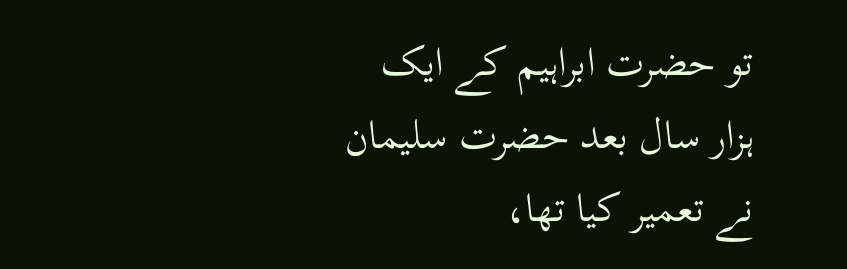تو حضرت ابراہیم کے ایک ہزار سال بعد حضرت سلیمان نے تعمیر کیا تھا،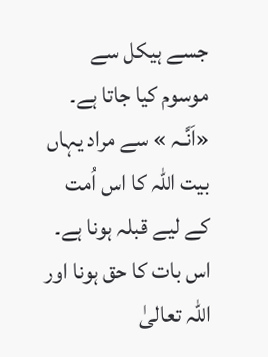جسے ہیکل سے موسوم کیا جاتا ہے۔ «اَنَّـہ » سے مراد یہاں بیت اللہ کا اس اُمت کے لیے قبلہ ہونا ہے۔ اس بات کا حق ہونا اور اللہ تعالیٰ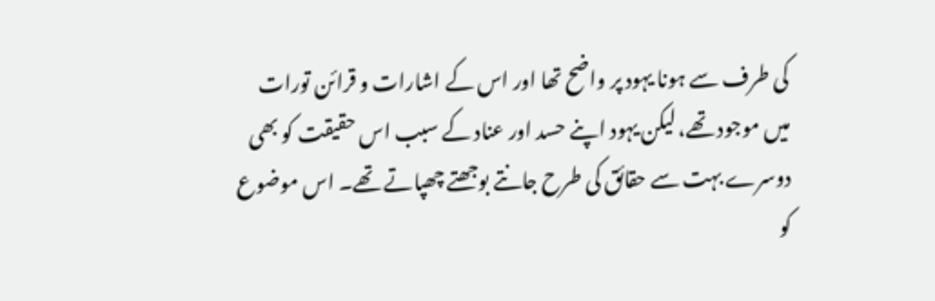کی طرف سے ہونا یہود پر واضح تھا اور اس کے اشارات و قرائن تورات میں موجود تھے، لیکن یہود اپنے حسد اور عناد کے سبب اس حقیقت کو بھی دوسرے بہت سے حقائق کی طرح جانتے بوجھتے چھپاتے تھے۔ اس موضوع کو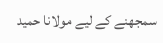سمجھنے کے لیے مولانا حمید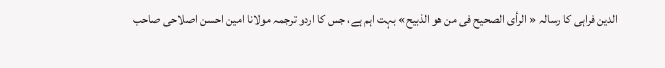الدین فراہی کا رسالہ « الرأی الصحیح فی من ھو الذبیح» بہت اہم ہے، جس کا اردو ترجمہ مولانا امین احسن اصلاحی صاحب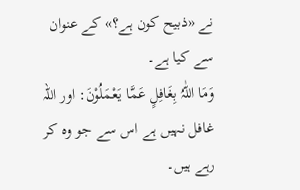نے «ذبیح کون ہے؟» کے عنوان سے کیا ہے۔
وَمَا اللّٰہُ بِغَافِلٍ عَمَّا یَعْمَلُوْنَ: اور اللہ غافل نہیں ہے اس سے جو وہ کر رہے ہیں۔